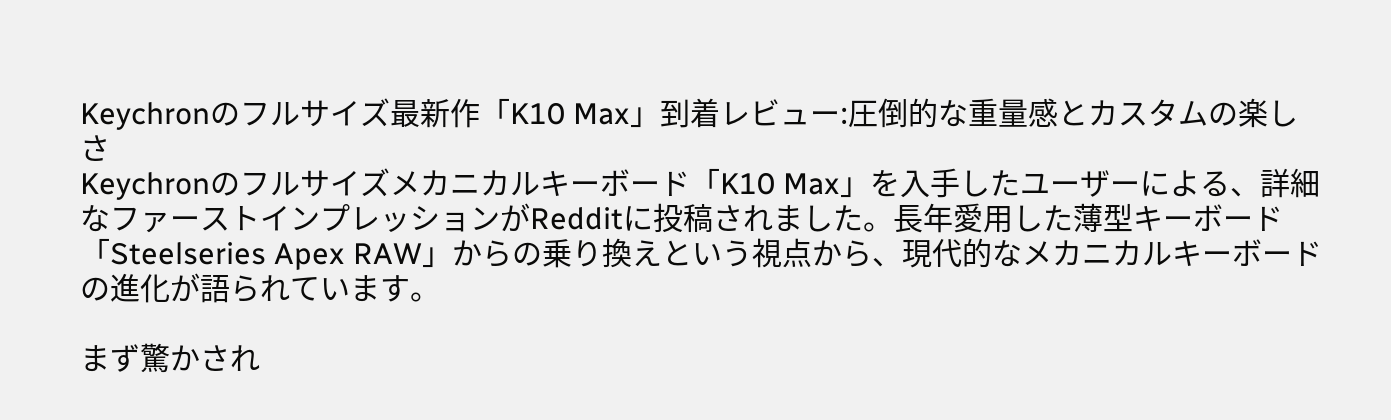Keychronのフルサイズ最新作「K10 Max」到着レビュー:圧倒的な重量感とカスタムの楽しさ
Keychronのフルサイズメカニカルキーボード「K10 Max」を入手したユーザーによる、詳細なファーストインプレッションがRedditに投稿されました。長年愛用した薄型キーボード「Steelseries Apex RAW」からの乗り換えという視点から、現代的なメカニカルキーボードの進化が語られています。

まず驚かされ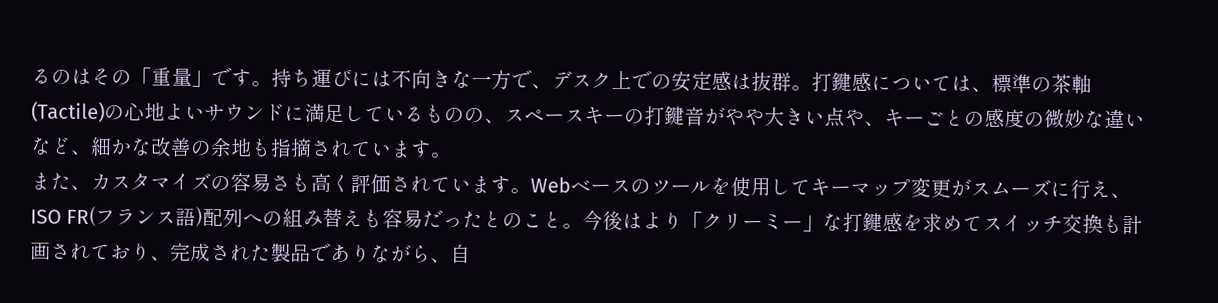るのはその「重量」です。持ち運びには不向きな一方で、デスク上での安定感は抜群。打鍵感については、標準の茶軸(Tactile)の心地よいサウンドに満足しているものの、スペースキーの打鍵音がやや大きい点や、キーごとの感度の微妙な違いなど、細かな改善の余地も指摘されています。
また、カスタマイズの容易さも高く評価されています。Webベースのツールを使用してキーマップ変更がスムーズに行え、ISO FR(フランス語)配列への組み替えも容易だったとのこと。今後はより「クリーミー」な打鍵感を求めてスイッチ交換も計画されており、完成された製品でありながら、自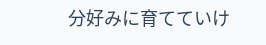分好みに育てていけ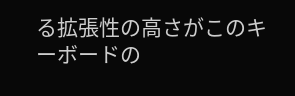る拡張性の高さがこのキーボードの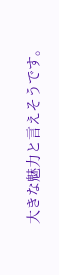大きな魅力と言えそうです。